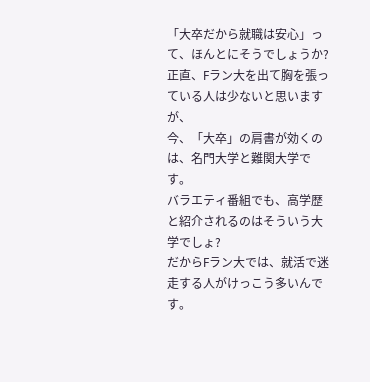「大卒だから就職は安心」って、ほんとにそうでしょうか?
正直、Fラン大を出て胸を張っている人は少ないと思いますが、
今、「大卒」の肩書が効くのは、名門大学と難関大学です。
バラエティ番組でも、高学歴と紹介されるのはそういう大学でしょ?
だからFラン大では、就活で迷走する人がけっこう多いんです。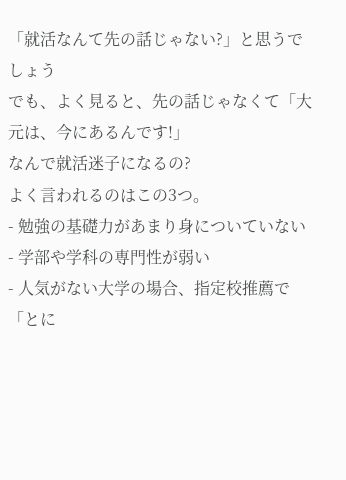「就活なんて先の話じゃない?」と思うでしょう
でも、よく見ると、先の話じゃなくて「大元は、今にあるんです!」
なんで就活迷子になるの?
よく言われるのはこの3つ。
- 勉強の基礎力があまり身についていない
- 学部や学科の専門性が弱い
- 人気がない大学の場合、指定校推薦で「とに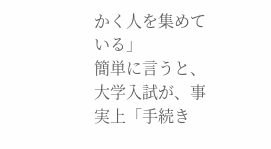かく人を集めている」
簡単に言うと、大学入試が、事実上「手続き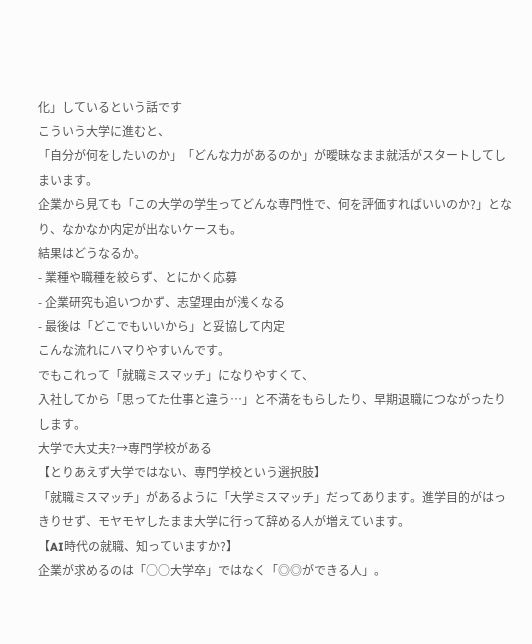化」しているという話です
こういう大学に進むと、
「自分が何をしたいのか」「どんな力があるのか」が曖昧なまま就活がスタートしてしまいます。
企業から見ても「この大学の学生ってどんな専門性で、何を評価すればいいのか?」となり、なかなか内定が出ないケースも。
結果はどうなるか。
- 業種や職種を絞らず、とにかく応募
- 企業研究も追いつかず、志望理由が浅くなる
- 最後は「どこでもいいから」と妥協して内定
こんな流れにハマりやすいんです。
でもこれって「就職ミスマッチ」になりやすくて、
入社してから「思ってた仕事と違う…」と不満をもらしたり、早期退職につながったりします。
大学で大丈夫?→専門学校がある
【とりあえず大学ではない、専門学校という選択肢】
「就職ミスマッチ」があるように「大学ミスマッチ」だってあります。進学目的がはっきりせず、モヤモヤしたまま大学に行って辞める人が増えています。
【AI時代の就職、知っていますか?】
企業が求めるのは「○○大学卒」ではなく「◎◎ができる人」。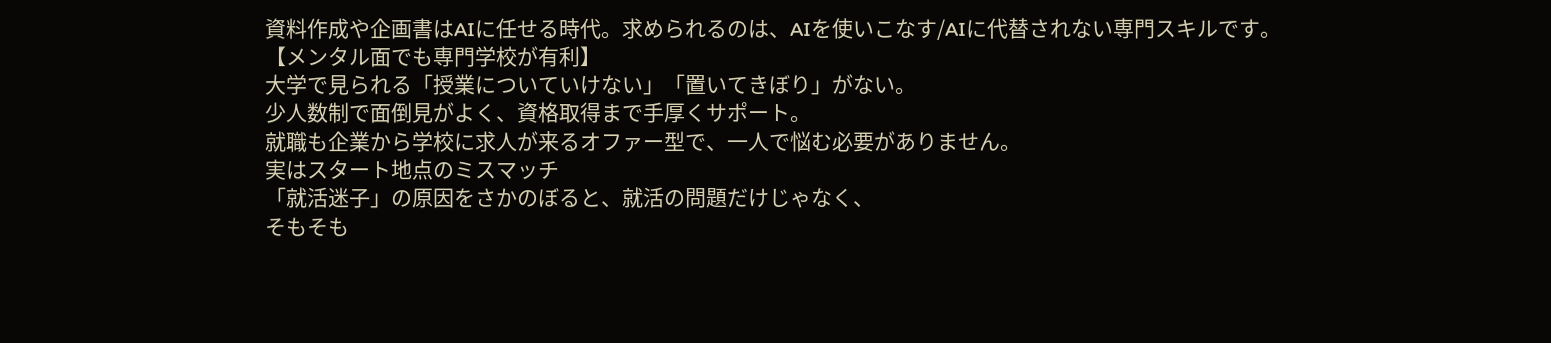資料作成や企画書はAIに任せる時代。求められるのは、AIを使いこなす/AIに代替されない専門スキルです。
【メンタル面でも専門学校が有利】
大学で見られる「授業についていけない」「置いてきぼり」がない。
少人数制で面倒見がよく、資格取得まで手厚くサポート。
就職も企業から学校に求人が来るオファー型で、一人で悩む必要がありません。
実はスタート地点のミスマッチ
「就活迷子」の原因をさかのぼると、就活の問題だけじゃなく、
そもそも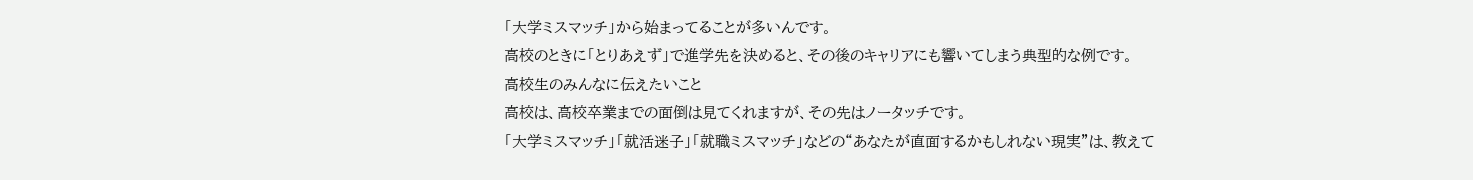「大学ミスマッチ」から始まってることが多いんです。
高校のときに「とりあえず」で進学先を決めると、その後のキャリアにも響いてしまう典型的な例です。
高校生のみんなに伝えたいこと
高校は、高校卒業までの面倒は見てくれますが、その先はノータッチです。
「大学ミスマッチ」「就活迷子」「就職ミスマッチ」などの“あなたが直面するかもしれない現実”は、教えて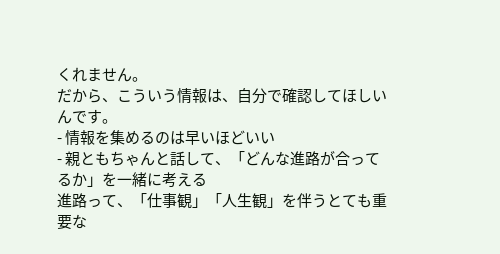くれません。
だから、こういう情報は、自分で確認してほしいんです。
- 情報を集めるのは早いほどいい
- 親ともちゃんと話して、「どんな進路が合ってるか」を一緒に考える
進路って、「仕事観」「人生観」を伴うとても重要な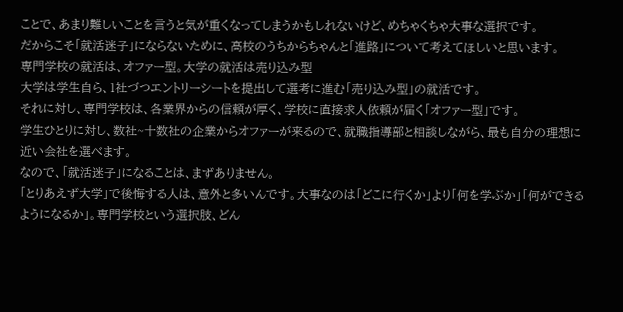ことで、あまり難しいことを言うと気が重くなってしまうかもしれないけど、めちゃくちゃ大事な選択です。
だからこそ「就活迷子」にならないために、高校のうちからちゃんと「進路」について考えてほしいと思います。
専門学校の就活は、オファー型。大学の就活は売り込み型
大学は学生自ら、1社づつエントリーシートを提出して選考に進む「売り込み型」の就活です。
それに対し、専門学校は、各業界からの信頼が厚く、学校に直接求人依頼が届く「オファー型」です。
学生ひとりに対し、数社~十数社の企業からオファーが来るので、就職指導部と相談しながら、最も自分の理想に近い会社を選べます。
なので、「就活迷子」になることは、まずありません。
「とりあえず大学」で後悔する人は、意外と多いんです。大事なのは「どこに行くか」より「何を学ぶか」「何ができるようになるか」。専門学校という選択肢、どん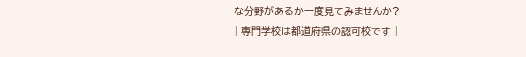な分野があるか一度見てみませんか?
| 専門学校は都道府県の認可校です |